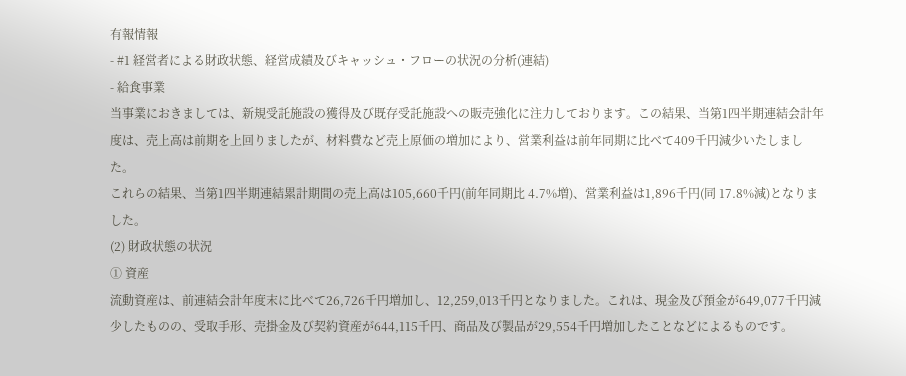有報情報
- #1 経営者による財政状態、経営成績及びキャッシュ・フローの状況の分析(連結)
- 給食事業
当事業におきましては、新規受託施設の獲得及び既存受託施設への販売強化に注力しております。この結果、当第1四半期連結会計年度は、売上高は前期を上回りましたが、材料費など売上原価の増加により、営業利益は前年同期に比べて409千円減少いたしました。
これらの結果、当第1四半期連結累計期間の売上高は105,660千円(前年同期比 4.7%増)、営業利益は1,896千円(同 17.8%減)となりました。
(2) 財政状態の状況
① 資産
流動資産は、前連結会計年度末に比べて26,726千円増加し、12,259,013千円となりました。これは、現金及び預金が649,077千円減少したものの、受取手形、売掛金及び契約資産が644,115千円、商品及び製品が29,554千円増加したことなどによるものです。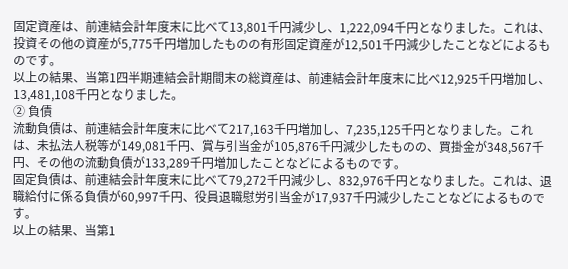固定資産は、前連結会計年度末に比べて13,801千円減少し、1,222,094千円となりました。これは、投資その他の資産が5,775千円増加したものの有形固定資産が12,501千円減少したことなどによるものです。
以上の結果、当第1四半期連結会計期間末の総資産は、前連結会計年度末に比べ12,925千円増加し、13,481,108千円となりました。
② 負債
流動負債は、前連結会計年度末に比べて217,163千円増加し、7,235,125千円となりました。これは、未払法人税等が149,081千円、賞与引当金が105,876千円減少したものの、買掛金が348,567千円、その他の流動負債が133,289千円増加したことなどによるものです。
固定負債は、前連結会計年度末に比べて79,272千円減少し、832,976千円となりました。これは、退職給付に係る負債が60,997千円、役員退職慰労引当金が17,937千円減少したことなどによるものです。
以上の結果、当第1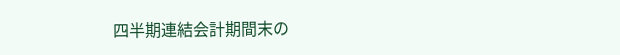四半期連結会計期間末の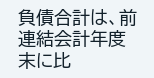負債合計は、前連結会計年度末に比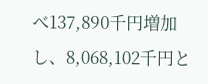べ137,890千円増加し、8,068,102千円と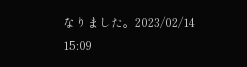なりました。2023/02/14 15:09